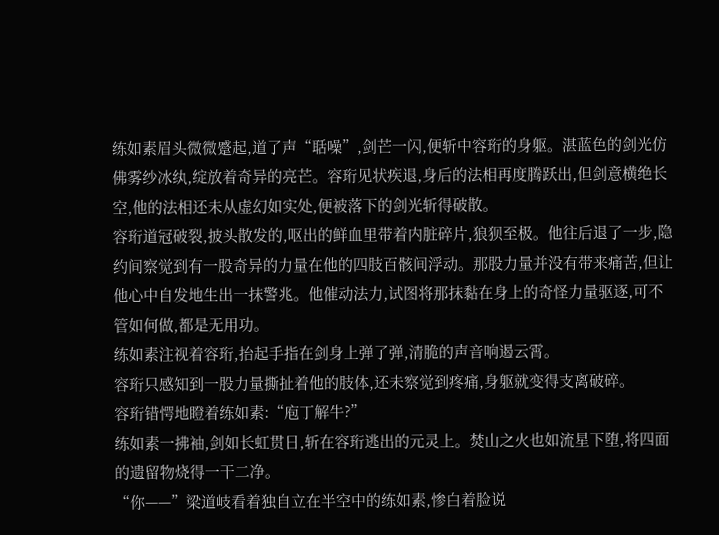练如素眉头微微蹙起,道了声“聒噪”,剑芒一闪,便斩中容珩的身躯。湛蓝色的剑光仿佛雾纱冰纨,绽放着奇异的亮芒。容珩见状疾退,身后的法相再度腾跃出,但剑意横绝长空,他的法相还未从虚幻如实处,便被落下的剑光斩得破散。
容珩道冠破裂,披头散发的,呕出的鲜血里带着内脏碎片,狼狈至极。他往后退了一步,隐约间察觉到有一股奇异的力量在他的四肢百骸间浮动。那股力量并没有带来痛苦,但让他心中自发地生出一抹警兆。他催动法力,试图将那抹黏在身上的奇怪力量驱逐,可不管如何做,都是无用功。
练如素注视着容珩,抬起手指在剑身上弹了弹,清脆的声音响遏云霄。
容珩只感知到一股力量撕扯着他的肢体,还未察觉到疼痛,身躯就变得支离破碎。
容珩错愕地瞪着练如素:“庖丁解牛?”
练如素一拂袖,剑如长虹贯日,斩在容珩逃出的元灵上。焚山之火也如流星下堕,将四面的遗留物烧得一干二净。
“你——”梁道岐看着独自立在半空中的练如素,惨白着脸说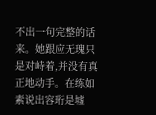不出一句完整的话来。她跟应无瑰只是对峙着,并没有真正地动手。在练如素说出容珩是墟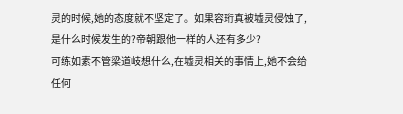灵的时候,她的态度就不坚定了。如果容珩真被墟灵侵蚀了,是什么时候发生的?帝朝跟他一样的人还有多少?
可练如素不管梁道岐想什么,在墟灵相关的事情上,她不会给任何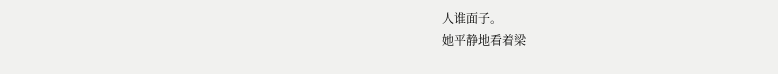人谁面子。
她平静地看着梁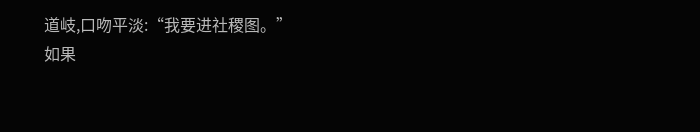道岐,口吻平淡:“我要进社稷图。”
如果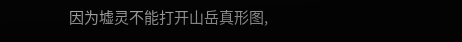因为墟灵不能打开山岳真形图,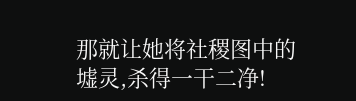那就让她将社稷图中的墟灵,杀得一干二净!